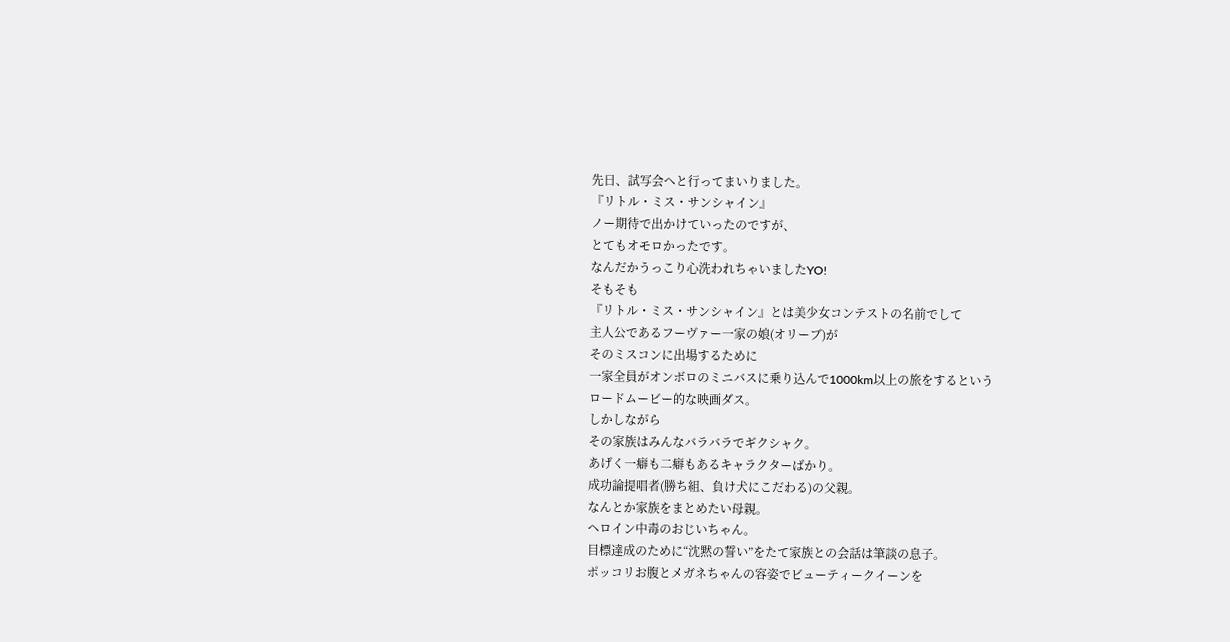先日、試写会へと行ってまいりました。
『リトル・ミス・サンシャイン』
ノー期待で出かけていったのですが、
とてもオモロかったです。
なんだかうっこり心洗われちゃいましたYO!
そもそも
『リトル・ミス・サンシャイン』とは美少女コンテストの名前でして
主人公であるフーヴァー一家の娘(オリーブ)が
そのミスコンに出場するために
一家全員がオンボロのミニバスに乗り込んで1000km以上の旅をするという
ロードムービー的な映画ダス。
しかしながら
その家族はみんなバラバラでギクシャク。
あげく一癖も二癖もあるキャラクターばかり。
成功論提唱者(勝ち組、負け犬にこだわる)の父親。
なんとか家族をまとめたい母親。
ヘロイン中毒のおじいちゃん。
目標達成のために“沈黙の誓い”をたて家族との会話は筆談の息子。
ポッコリお腹とメガネちゃんの容姿でビューティークイーンを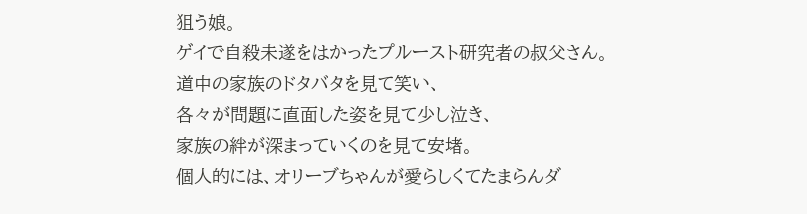狙う娘。
ゲイで自殺未遂をはかったプルースト研究者の叔父さん。
道中の家族のドタバタを見て笑い、
各々が問題に直面した姿を見て少し泣き、
家族の絆が深まっていくのを見て安堵。
個人的には、オリーブちゃんが愛らしくてたまらんダ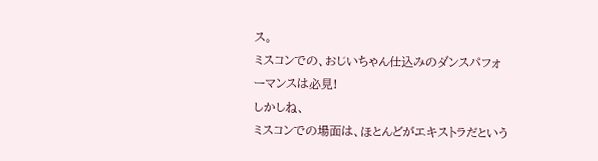ス。
ミスコンでの、おじいちゃん仕込みのダンスパフォーマンスは必見!
しかしね、
ミスコンでの場面は、ほとんどがエキストラだという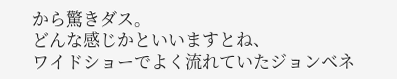から驚きダス。
どんな感じかといいますとね、
ワイドショーでよく流れていたジョンベネ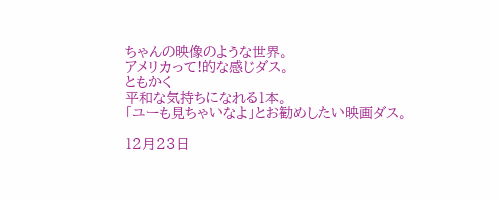ちゃんの映像のような世界。
アメリカって!的な感じダス。
ともかく
平和な気持ちになれる1本。
「ユーも見ちゃいなよ」とお勧めしたい映画ダス。

12月23日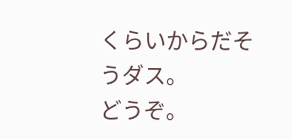くらいからだそうダス。
どうぞ。